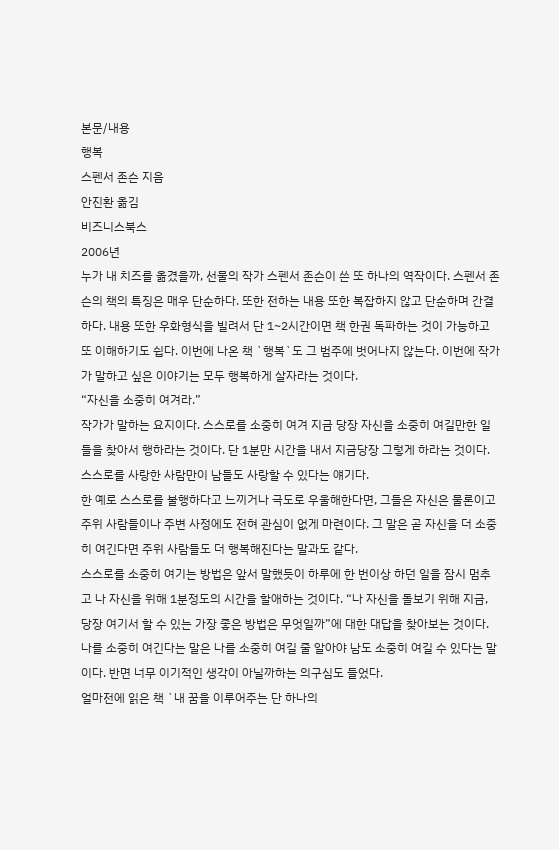본문/내용
행복
스펜서 존슨 지음
안진환 옮김
비즈니스북스
2006년
누가 내 치즈를 옮겼을까, 선물의 작가 스펜서 존슨이 쓴 또 하나의 역작이다. 스펜서 존슨의 책의 특징은 매우 단순하다. 또한 전하는 내용 또한 복잡하지 않고 단순하며 간결하다. 내용 또한 우화형식을 빌려서 단 1~2시간이면 책 한권 독파하는 것이 가능하고 또 이해하기도 쉽다. 이번에 나온 책 `행복`도 그 범주에 벗어나지 않는다. 이번에 작가가 말하고 싶은 이야기는 모두 행복하게 살자라는 것이다.
“자신을 소중히 여겨라.”
작가가 말하는 요지이다. 스스로를 소중히 여겨 지금 당장 자신을 소중히 여길만한 일들을 찾아서 행하라는 것이다. 단 1분만 시간을 내서 지금당장 그렇게 하라는 것이다. 스스로를 사랑한 사람만이 남들도 사랑할 수 있다는 얘기다.
한 예로 스스로를 불행하다고 느끼거나 극도로 우울해한다면, 그들은 자신은 물론이고 주위 사람들이나 주변 사정에도 전혀 관심이 없게 마련이다. 그 말은 곧 자신을 더 소중히 여긴다면 주위 사람들도 더 행복해진다는 말과도 같다.
스스로를 소중히 여기는 방법은 앞서 말했듯이 하루에 한 번이상 하던 일을 잠시 멈추고 나 자신을 위해 1분정도의 시간을 할애하는 것이다. “나 자신을 돌보기 위해 지금, 당장 여기서 할 수 있는 가장 좋은 방법은 무엇일까”에 대한 대답을 찾아보는 것이다.
나를 소중히 여긴다는 말은 나를 소중히 여길 줄 알아야 남도 소중히 여길 수 있다는 말이다. 반면 너무 이기적인 생각이 아닐까하는 의구심도 들었다.
얼마전에 읽은 책 `내 꿈을 이루어주는 단 하나의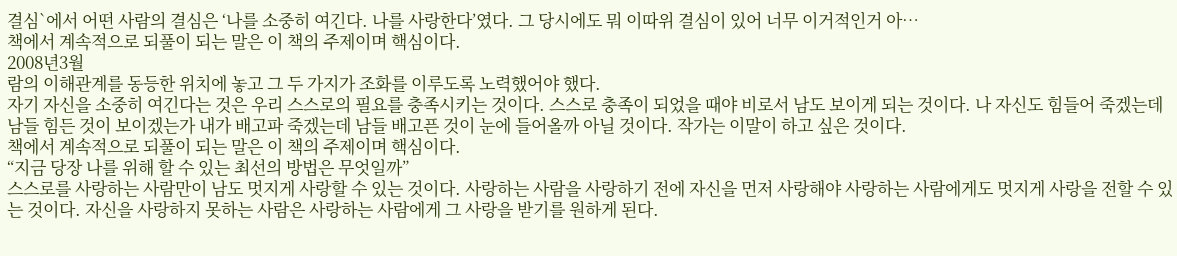결심`에서 어떤 사람의 결심은 ‘나를 소중히 여긴다. 나를 사랑한다’였다. 그 당시에도 뭐 이따위 결심이 있어 너무 이거적인거 아…
책에서 계속적으로 되풀이 되는 말은 이 책의 주제이며 핵심이다.
2008년3월
람의 이해관계를 동등한 위치에 놓고 그 두 가지가 조화를 이루도록 노력했어야 했다.
자기 자신을 소중히 여긴다는 것은 우리 스스로의 필요를 충족시키는 것이다. 스스로 충족이 되었을 때야 비로서 남도 보이게 되는 것이다. 나 자신도 힘들어 죽겠는데 남들 힘든 것이 보이겠는가 내가 배고파 죽겠는데 남들 배고픈 것이 눈에 들어올까 아닐 것이다. 작가는 이말이 하고 싶은 것이다.
책에서 계속적으로 되풀이 되는 말은 이 책의 주제이며 핵심이다.
“지금 당장 나를 위해 할 수 있는 최선의 방법은 무엇일까”
스스로를 사랑하는 사람만이 남도 멋지게 사랑할 수 있는 것이다. 사랑하는 사람을 사랑하기 전에 자신을 먼저 사랑해야 사랑하는 사람에게도 멋지게 사랑을 전할 수 있는 것이다. 자신을 사랑하지 못하는 사람은 사랑하는 사람에게 그 사랑을 받기를 원하게 된다.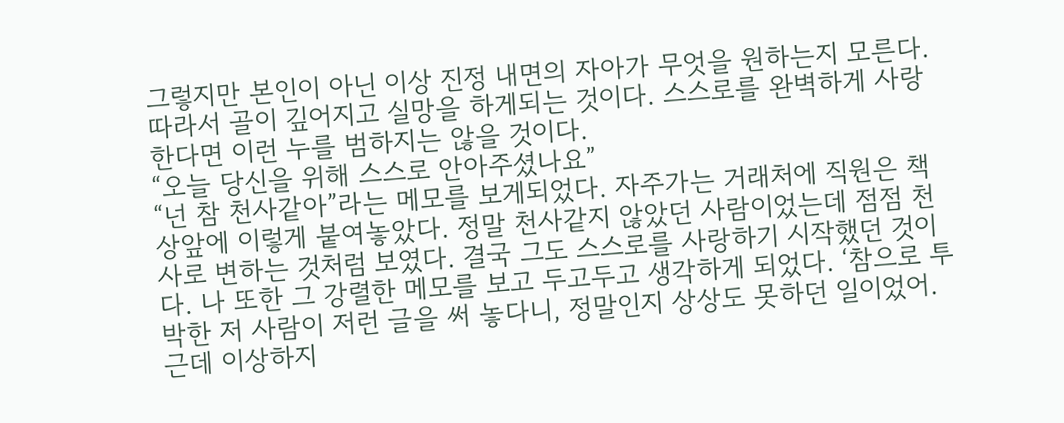그렇지만 본인이 아닌 이상 진정 내면의 자아가 무엇을 원하는지 모른다. 따라서 골이 깊어지고 실망을 하게되는 것이다. 스스로를 완벽하게 사랑한다면 이런 누를 범하지는 않을 것이다.
“오늘 당신을 위해 스스로 안아주셨나요”
“넌 참 천사같아”라는 메모를 보게되었다. 자주가는 거래처에 직원은 책상앞에 이렇게 붙여놓았다. 정말 천사같지 않았던 사람이었는데 점점 천사로 변하는 것처럼 보였다. 결국 그도 스스로를 사랑하기 시작했던 것이다. 나 또한 그 강렬한 메모를 보고 두고두고 생각하게 되었다. ‘참으로 투박한 저 사람이 저런 글을 써 놓다니, 정말인지 상상도 못하던 일이었어. 근데 이상하지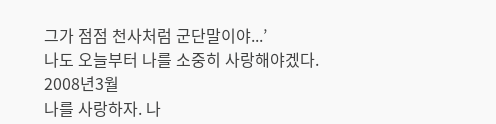그가 점점 천사처럼 군단말이야...’
나도 오늘부터 나를 소중히 사랑해야겠다.
2008년3월
나를 사랑하자. 나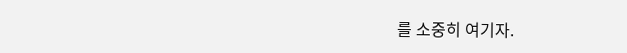를 소중히 여기자.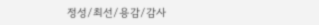정성/최선/용감/감사